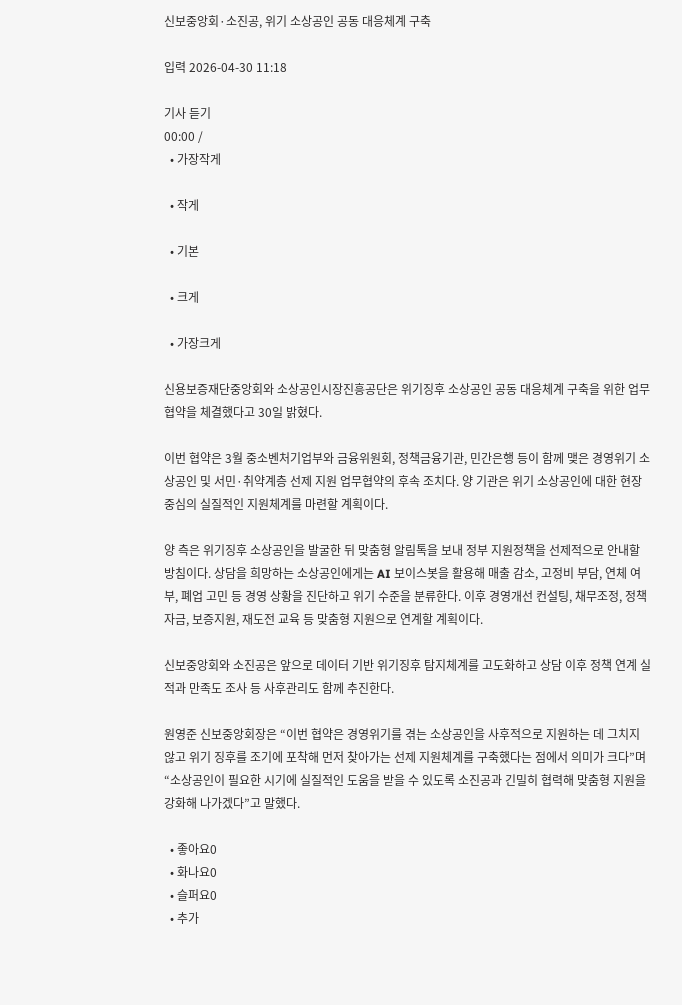신보중앙회·소진공, 위기 소상공인 공동 대응체계 구축

입력 2026-04-30 11:18

기사 듣기
00:00 /
  • 가장작게

  • 작게

  • 기본

  • 크게

  • 가장크게

신용보증재단중앙회와 소상공인시장진흥공단은 위기징후 소상공인 공동 대응체계 구축을 위한 업무협약을 체결했다고 30일 밝혔다.

이번 협약은 3월 중소벤처기업부와 금융위원회, 정책금융기관, 민간은행 등이 함께 맺은 경영위기 소상공인 및 서민·취약계층 선제 지원 업무협약의 후속 조치다. 양 기관은 위기 소상공인에 대한 현장 중심의 실질적인 지원체계를 마련할 계획이다.

양 측은 위기징후 소상공인을 발굴한 뒤 맞춤형 알림톡을 보내 정부 지원정책을 선제적으로 안내할 방침이다. 상담을 희망하는 소상공인에게는 AI 보이스봇을 활용해 매출 감소, 고정비 부담, 연체 여부, 폐업 고민 등 경영 상황을 진단하고 위기 수준을 분류한다. 이후 경영개선 컨설팅, 채무조정, 정책자금, 보증지원, 재도전 교육 등 맞춤형 지원으로 연계할 계획이다.

신보중앙회와 소진공은 앞으로 데이터 기반 위기징후 탐지체계를 고도화하고 상담 이후 정책 연계 실적과 만족도 조사 등 사후관리도 함께 추진한다.

원영준 신보중앙회장은 “이번 협약은 경영위기를 겪는 소상공인을 사후적으로 지원하는 데 그치지 않고 위기 징후를 조기에 포착해 먼저 찾아가는 선제 지원체계를 구축했다는 점에서 의미가 크다”며 “소상공인이 필요한 시기에 실질적인 도움을 받을 수 있도록 소진공과 긴밀히 협력해 맞춤형 지원을 강화해 나가겠다”고 말했다.

  • 좋아요0
  • 화나요0
  • 슬퍼요0
  • 추가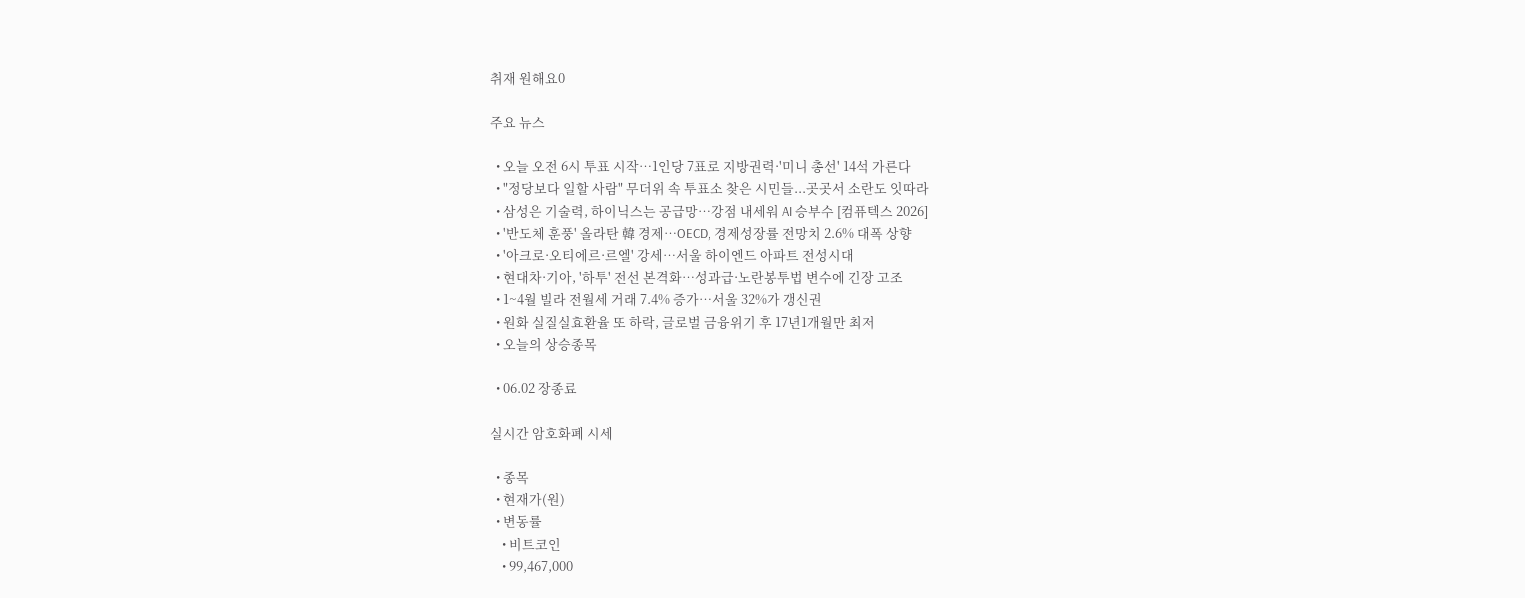취재 원해요0

주요 뉴스

  • 오늘 오전 6시 투표 시작…1인당 7표로 지방권력·'미니 총선' 14석 가른다
  • "정당보다 일할 사람" 무더위 속 투표소 찾은 시민들...곳곳서 소란도 잇따라
  • 삼성은 기술력, 하이닉스는 공급망…강점 내세워 AI 승부수 [컴퓨텍스 2026]
  • '반도체 훈풍' 올라탄 韓 경제⋯OECD, 경제성장률 전망치 2.6% 대폭 상향
  • '아크로·오티에르·르엘' 강세⋯서울 하이엔드 아파트 전성시대
  • 현대차·기아, '하투' 전선 본격화…성과급·노란봉투법 변수에 긴장 고조
  • 1~4월 빌라 전월세 거래 7.4% 증가…서울 32%가 갱신권
  • 원화 실질실효환율 또 하락, 글로벌 금융위기 후 17년1개월만 최저
  • 오늘의 상승종목

  • 06.02 장종료

실시간 암호화폐 시세

  • 종목
  • 현재가(원)
  • 변동률
    • 비트코인
    • 99,467,000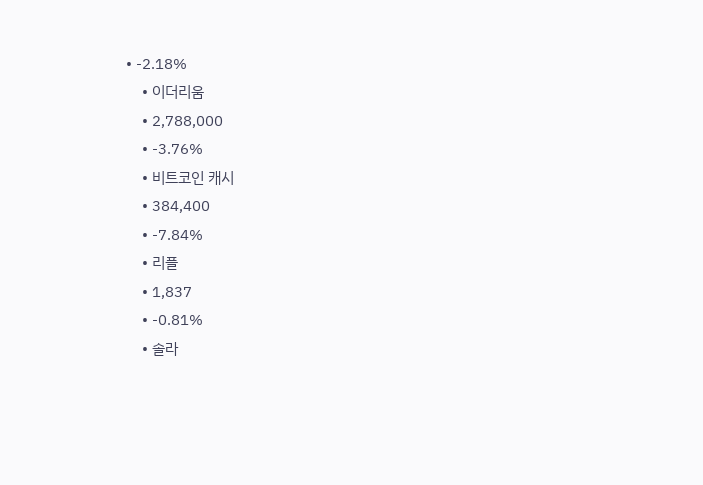• -2.18%
    • 이더리움
    • 2,788,000
    • -3.76%
    • 비트코인 캐시
    • 384,400
    • -7.84%
    • 리플
    • 1,837
    • -0.81%
    • 솔라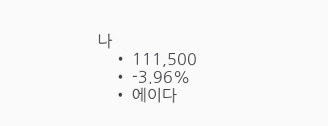나
    • 111,500
    • -3.96%
    • 에이다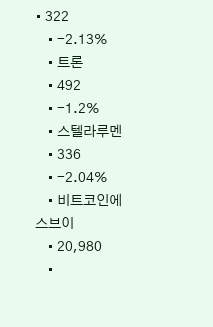• 322
    • -2.13%
    • 트론
    • 492
    • -1.2%
    • 스텔라루멘
    • 336
    • -2.04%
    • 비트코인에스브이
    • 20,980
    •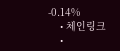-0.14%
    • 체인링크
    •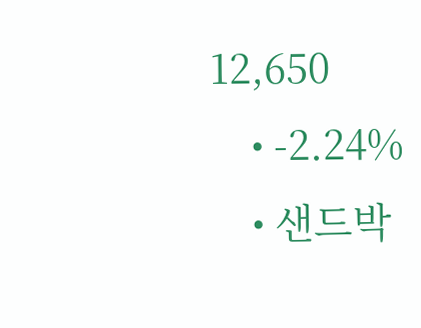12,650
    • -2.24%
    • 샌드박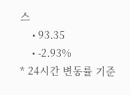스
    • 93.35
    • -2.93%
* 24시간 변동률 기준